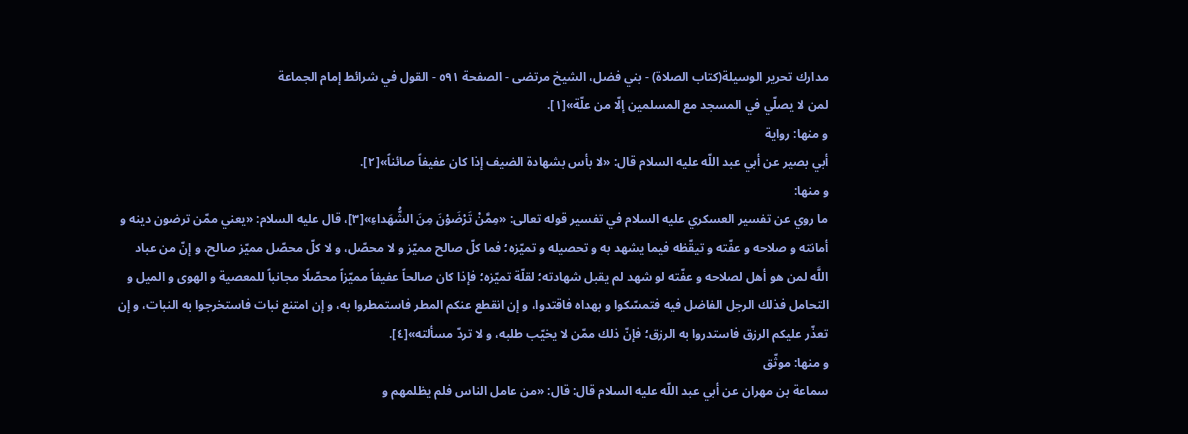مدارك تحرير الوسيلة(كتاب الصلاة) - بني فضل، الشيخ مرتضى - الصفحة ٥٩١ - القول في شرائط إمام الجماعة
لمن لا يصلّي في المسجد مع المسلمين إلّا من علّة»[١].
و منها: رواية
أبي بصير عن أبي عبد اللّه عليه السلام قال: «لا بأس بشهادة الضيف إذا كان عفيفاً صائناً»[٢].
و منها:
ما روي عن تفسير العسكري عليه السلام في تفسير قوله تعالى: «مِمَّنْ تَرْضَوْنَ مِنَ الشُّهَداءِ»[٣]، قال عليه السلام: «يعني ممّن ترضون دينه و أمانته و صلاحه و عفّته و تيقّظه فيما يشهد به و تحصيله و تميّزه؛ فما كلّ صالح مميّز و لا محصّل، و لا كلّ محصّل مميّز صالح، و إنّ من عباد اللَّه لمن هو أهل لصلاحه و عفّته لو شهد لم يقبل شهادته؛ لقلّة تميّزه؛ فإذا كان صالحاً عفيفاً مميّزاً محصّلًا مجانباً للمعصية و الهوى و الميل و التحامل فذلك الرجل الفاضل فيه فتمسّكوا و بهداه فاقتدوا، و إن انقطع عنكم المطر فاستمطروا به، و إن امتنع نبات فاستخرجوا به النبات، و إن تعذّر عليكم الرزق فاستدروا به الرزق؛ فإنّ ذلك ممّن لا يخيّب طلبه، و لا تردّ مسألته»[٤].
و منها: موثّق
سماعة بن مهران عن أبي عبد اللّه عليه السلام قال: قال: «من عامل الناس فلم يظلمهم و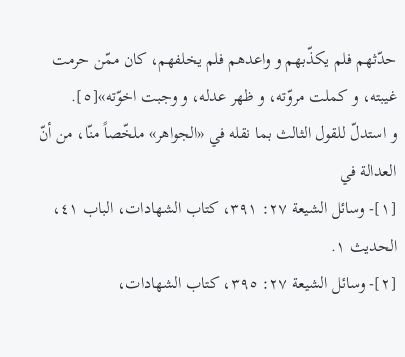حدّثهم فلم يكذّبهم و واعدهم فلم يخلفهم، كان ممّن حرمت غيبته، و كملت مروّته، و ظهر عدله، و وجبت اخوّته»[٥].
و استدلّ للقول الثالث بما نقله في «الجواهر» ملخّصاً منّا، من أنّ العدالة في
[١]- وسائل الشيعة ٢٧: ٣٩١، كتاب الشهادات، الباب ٤١، الحديث ١.
[٢]- وسائل الشيعة ٢٧: ٣٩٥، كتاب الشهادات،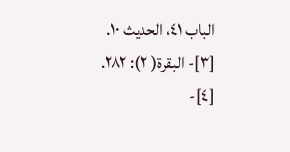الباب ٤١، الحديث ١٠.
[٣]- البقرة( ٢): ٢٨٢.
[٤]-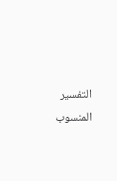التفسير المنسوب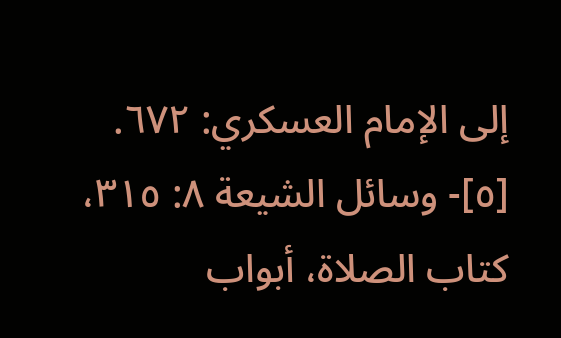إلى الإمام العسكري: ٦٧٢.
[٥]- وسائل الشيعة ٨: ٣١٥، كتاب الصلاة، أبواب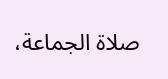صلاة الجماعة،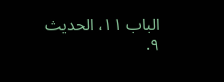الباب ١١، الحديث ٩.